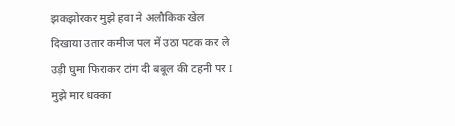झकझोरकर मुझे हवा ने अलौकिक खेल दिखाया उतार कमीज पल में उठा पटक कर ले उड़ी घुमा फिराकर टांग दी बबूल की टहनी पर I मुझे मार धक्का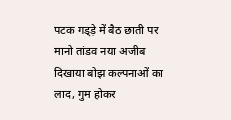पटक गड्ड़े में बैठ छाती पर मानो तांडव नया अजीब दिखाया बोझ कल्पनाओं का लाद, गुम होकर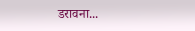डरावना...